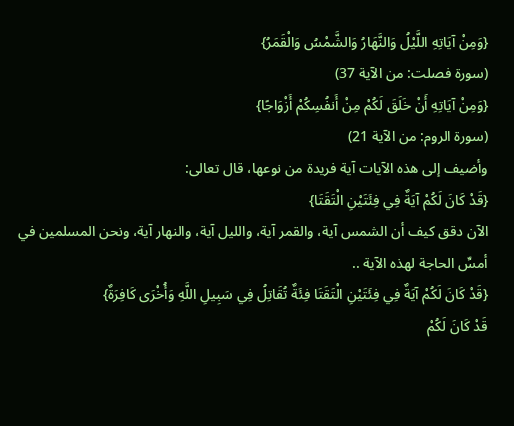{وَمِنْ آيَاتِهِ اللَّيْلُ وَالنَّهَارُ وَالشَّمْسُ وَالْقَمَرُ}
(سورة فصلت: من الآية 37)
{وَمِنْ آيَاتِهِ أَنْ خَلَقَ لَكُمْ مِنْ أَنفُسِكُمْ أَزْوَاجًا}
(سورة الروم: من الآية 21)
وأضيف إلى هذه الآيات آية فريدة من نوعها، قال تعالى:
{قَدْ كَانَ لَكُمْ آيَةٌ فِي فِئَتَيْنِ الْتَقَتَا}
الآن دقق كيف أن الشمس آية، والقمر آية، والليل آية، والنهار آية، ونحن المسلمين في أمسِّ الحاجة لهذه الآية ..
{قَدْ كَانَ لَكُمْ آيَةٌ فِي فِئَتَيْنِ الْتَقَتَا فِئَةٌ تُقَاتِلُ فِي سَبِيلِ اللَّهِ وَأُخْرَى كَافِرَةٌ}
قَدْ كَانَ لَكُمْ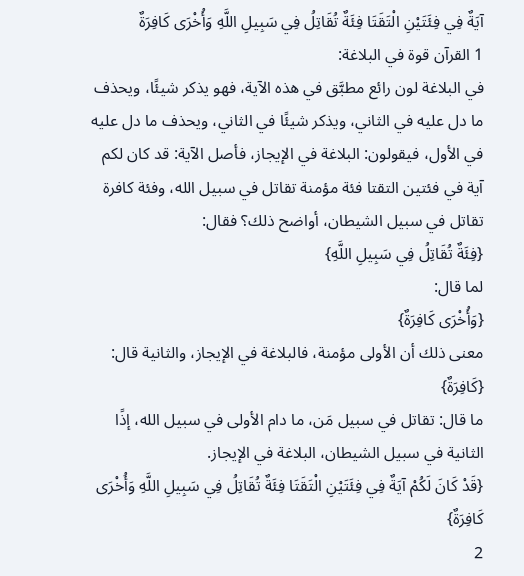آيَةٌ فِي فِئَتَيْنِ الْتَقَتَا فِئَةٌ تُقَاتِلُ فِي سَبِيلِ اللَّهِ وَأُخْرَى كَافِرَةٌ
1 القرآن قوة في البلاغة:
في البلاغة لون رائع مطبَّق في هذه الآية، فهو يذكر شيئًا، ويحذف ما دل عليه في الثاني، ويذكر شيئًا في الثاني، ويحذف ما دل عليه في الأول، فيقولون: البلاغة في الإيجاز، فأصل الآية: قد كان لكم آية في فئتين التقتا فئة مؤمنة تقاتل في سبيل الله، وفئة كافرة تقاتل في سبيل الشيطان، أواضح ذلك؟ فقال:
{فِئَةٌ تُقَاتِلُ فِي سَبِيلِ اللَّهِ}
لما قال:
{وَأُخْرَى كَافِرَةٌ}
معنى ذلك أن الأولى مؤمنة، فالبلاغة في الإيجاز، والثانية قال:
{كَافِرَةٌ}
ما قال: تقاتل في سبيل مَن، ما دام الأولى في سبيل الله، إذًا الثانية في سبيل الشيطان، البلاغة في الإيجاز.
{قَدْ كَانَ لَكُمْ آيَةٌ فِي فِئَتَيْنِ الْتَقَتَا فِئَةٌ تُقَاتِلُ فِي سَبِيلِ اللَّهِ وَأُخْرَى كَافِرَةٌ}
2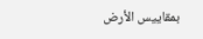بمقاييس الأرض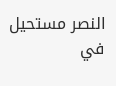النصر مستحيل في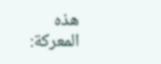هذه المعركة: